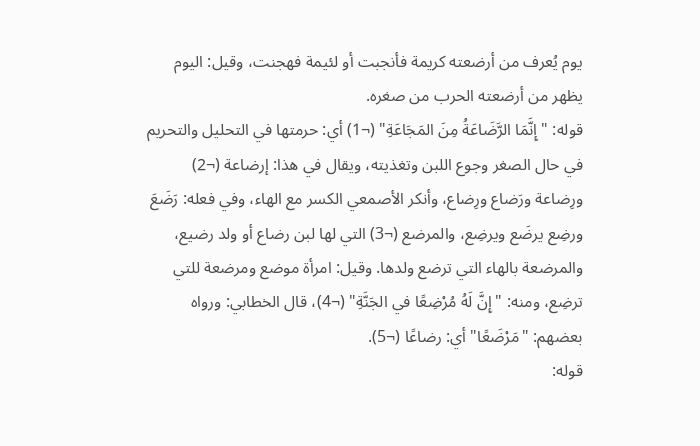يوم يُعرف من أرضعته كريمة فأنجبت أو لئيمة فهجنت، وقيل: اليوم يظهر من أرضعته الحرب من صغره.
قوله: "إِنَّمَا الرَّضَاعَةُ مِنَ المَجَاعَةِ" (¬1) أي: حرمتها في التحليل والتحريم في حال الصغر وجوع اللبن وتغذيته، ويقال في هذا: إرضاعة (¬2) ورِضاعة ورَضاع ورِضاع، وأنكر الأصمعي الكسر مع الهاء، وفي فعله: رَضَعَ ورضِع يرضَع ويرضِع، والمرضع (¬3) التي لها لبن رضاع أو ولد رضيع، والمرضعة بالهاء التي ترضع ولدها. وقيل: امرأة موضع ومرضعة للتي ترضِع، ومنه: "إِنَّ لَهُ مُرْضِعًا في الجَنَّةِ" (¬4)، قال الخطابي: ورواه بعضهم: "مَرْضَعًا" أي: رضاعًا (¬5).
قوله: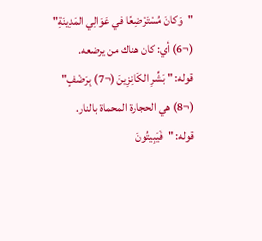"وَكانَ مُسْتَرْضِعًا في عَوَالِي المَدِينَةِ" (¬6) أي: كان هناك من يرضعه.
قوله: " بَشِّرِ الكَانِزِينَ (¬7) بِرَضْفٍ" (¬8) هي الحجارة المحماة بالنار.
قوله: "فَيَبِيتُونَ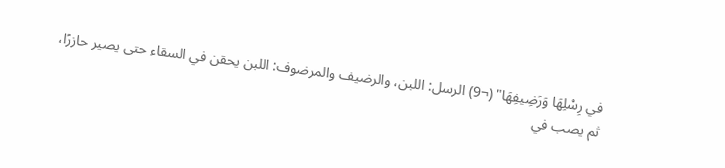في رِسْلِهَا وَرَضِيفِهَا" (¬9) الرسل: اللبن، والرضيف والمرضوف: اللبن يحقن في السقاء حتى يصير حازرًا، ثم يصب في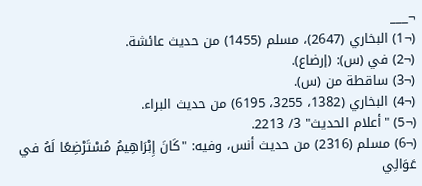¬___
(¬1) البخاري (2647)، مسلم (1455) من حديث عائشة.
(¬2) في (س): (إرضاع).
(¬3) ساقطة من (س).
(¬4) البخاري (1382، 3255، 6195) من حديث البراء.
(¬5) "أعلام الحديث" 3/ 2213.
(¬6) مسلم (2316) من حديث أنس، وفيه: "كَانَ إِبْرَاهِيمُ مُسْتَرْضِعًا لَهُ في عَوَالِي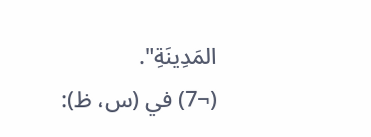المَدِينَةِ".
(¬7) في (س، ظ):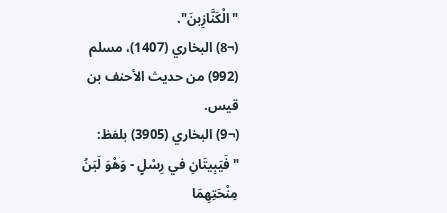"الْكَنَّازِبنَ".
(¬8) البخاري (1407)، مسلم (992) من حديث الأحنف بن قيس.
(¬9) البخاري (3905) بلفظ: "فَيَبِيتَانِ في رِسْلٍ - وَهْوَ لَبَنُ مِنْحَتِهِمَا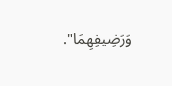وَرَضِيفِهِمَا".